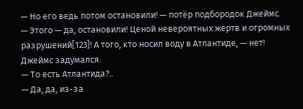— Но его ведь потом остановили! — потёр подбородок Джеймс.
— Этого — да, остановили! Ценой невероятных жертв и огромных разрушений[123]! А того, кто носил воду в Атлантиде, — нет!
Джеймс задумался.
— То есть Атлантида?..
— Да, да, из-за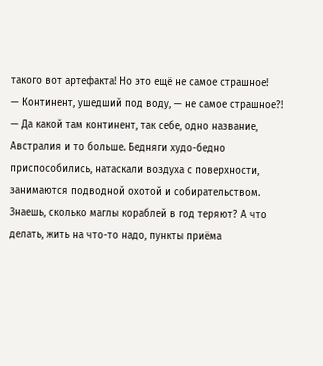такого вот артефакта! Но это ещё не самое страшное!
— Континент, ушедший под воду, — не самое страшное?!
— Да какой там континент, так себе, одно название, Австралия и то больше. Бедняги худо-бедно приспособились, натаскали воздуха с поверхности, занимаются подводной охотой и собирательством. Знаешь, сколько маглы кораблей в год теряют? А что делать, жить на что-то надо, пункты приёма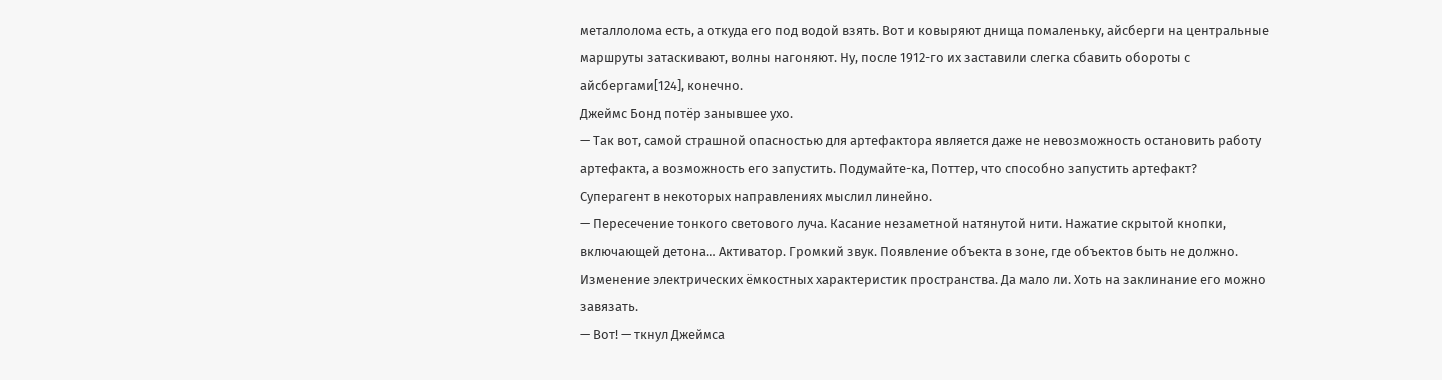металлолома есть, а откуда его под водой взять. Вот и ковыряют днища помаленьку, айсберги на центральные маршруты затаскивают, волны нагоняют. Ну, после 1912-го их заставили слегка сбавить обороты с айсбергами[124], конечно.
Джеймс Бонд потёр занывшее ухо.
— Так вот, самой страшной опасностью для артефактора является даже не невозможность остановить работу артефакта, а возможность его запустить. Подумайте-ка, Поттер, что способно запустить артефакт?
Суперагент в некоторых направлениях мыслил линейно.
— Пересечение тонкого светового луча. Касание незаметной натянутой нити. Нажатие скрытой кнопки, включающей детона… Активатор. Громкий звук. Появление объекта в зоне, где объектов быть не должно. Изменение электрических ёмкостных характеристик пространства. Да мало ли. Хоть на заклинание его можно завязать.
— Вот! — ткнул Джеймса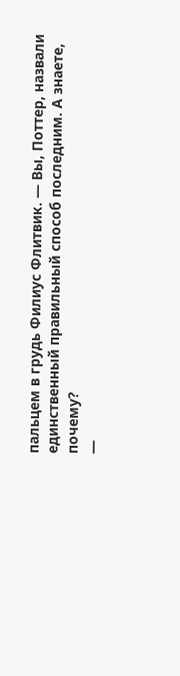пальцем в грудь Филиус Флитвик. — Вы, Поттер, назвали единственный правильный способ последним. А знаете, почему?
—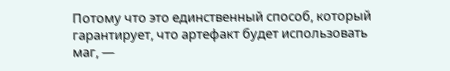Потому что это единственный способ, который гарантирует, что артефакт будет использовать маг, —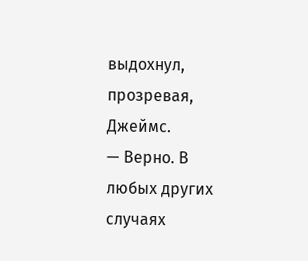выдохнул, прозревая, Джеймс.
— Верно. В любых других случаях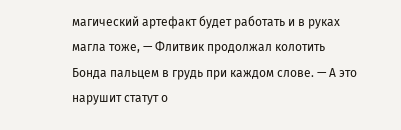магический артефакт будет работать и в руках магла тоже, — Флитвик продолжал колотить Бонда пальцем в грудь при каждом слове. — А это нарушит статут о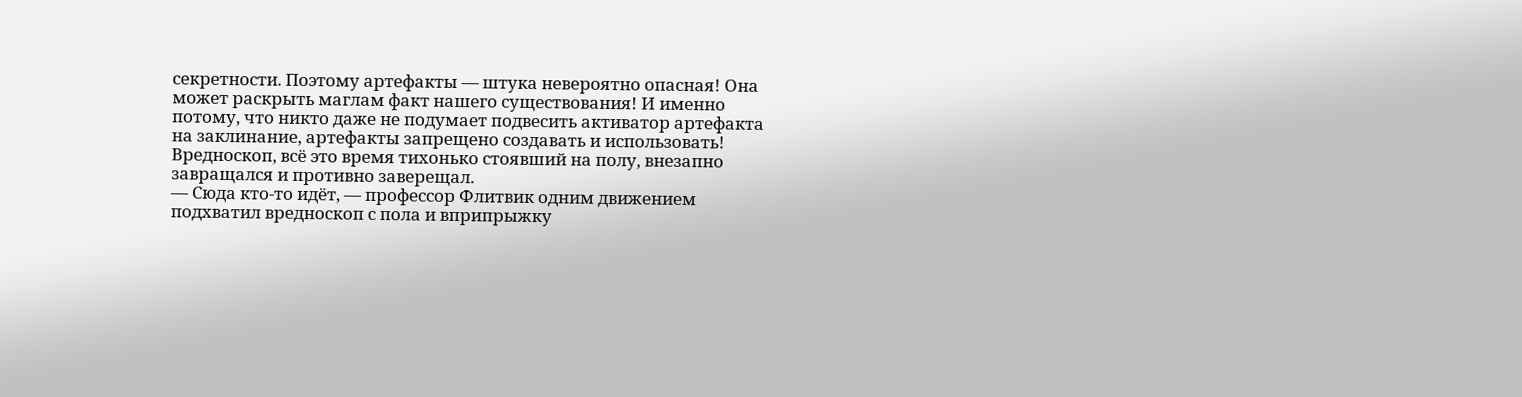секретности. Поэтому артефакты — штука невероятно опасная! Она может раскрыть маглам факт нашего существования! И именно потому, что никто даже не подумает подвесить активатор артефакта на заклинание, артефакты запрещено создавать и использовать!
Вредноскоп, всё это время тихонько стоявший на полу, внезапно завращался и противно заверещал.
— Сюда кто-то идёт, — профессор Флитвик одним движением подхватил вредноскоп с пола и вприпрыжку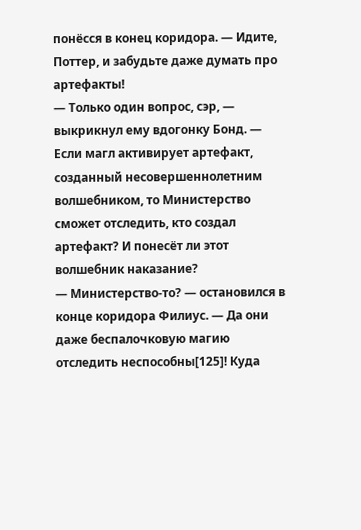понёсся в конец коридора. — Идите, Поттер, и забудьте даже думать про артефакты!
— Только один вопрос, сэр, — выкрикнул ему вдогонку Бонд. — Если магл активирует артефакт, созданный несовершеннолетним волшебником, то Министерство сможет отследить, кто создал артефакт? И понесёт ли этот волшебник наказание?
— Министерство-то? — остановился в конце коридора Филиус. — Да они даже беспалочковую магию отследить неспособны[125]! Куда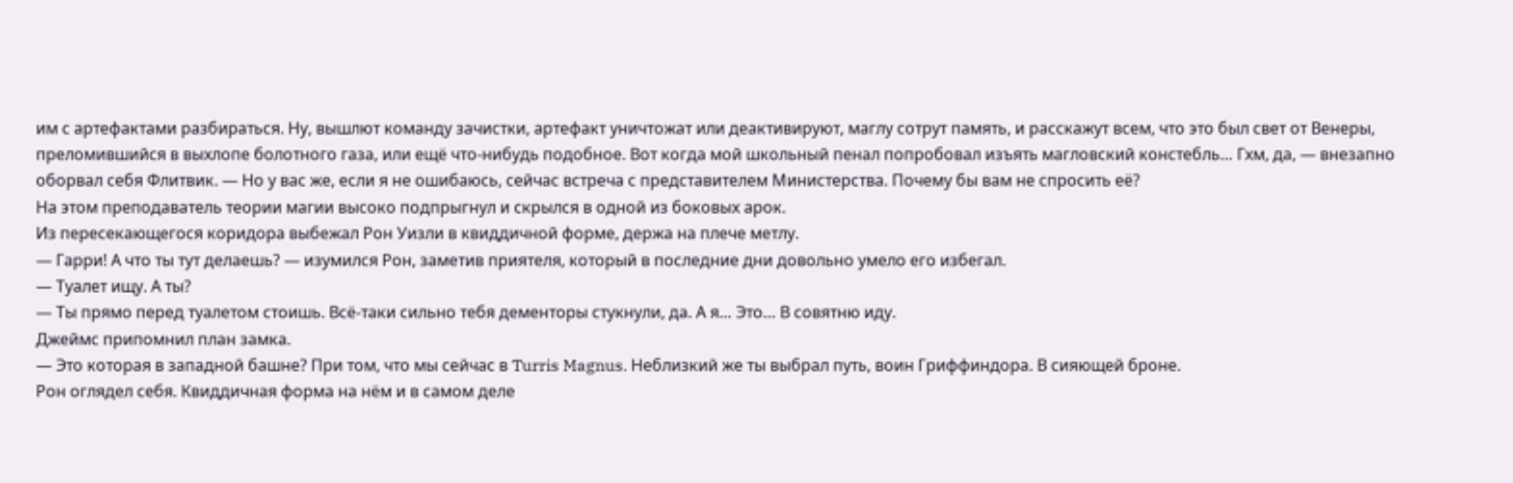им с артефактами разбираться. Ну, вышлют команду зачистки, артефакт уничтожат или деактивируют, маглу сотрут память, и расскажут всем, что это был свет от Венеры, преломившийся в выхлопе болотного газа, или ещё что-нибудь подобное. Вот когда мой школьный пенал попробовал изъять магловский констебль… Гхм, да, — внезапно оборвал себя Флитвик. — Но у вас же, если я не ошибаюсь, сейчас встреча с представителем Министерства. Почему бы вам не спросить её?
На этом преподаватель теории магии высоко подпрыгнул и скрылся в одной из боковых арок.
Из пересекающегося коридора выбежал Рон Уизли в квиддичной форме, держа на плече метлу.
— Гарри! А что ты тут делаешь? — изумился Рон, заметив приятеля, который в последние дни довольно умело его избегал.
— Туалет ищу. А ты?
— Ты прямо перед туалетом стоишь. Всё-таки сильно тебя дементоры стукнули, да. А я… Это… В совятню иду.
Джеймс припомнил план замка.
— Это которая в западной башне? При том, что мы сейчас в Turris Magnus. Неблизкий же ты выбрал путь, воин Гриффиндора. В сияющей броне.
Рон оглядел себя. Квиддичная форма на нём и в самом деле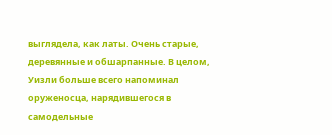выглядела, как латы. Очень старые, деревянные и обшарпанные. В целом, Уизли больше всего напоминал оруженосца, нарядившегося в самодельные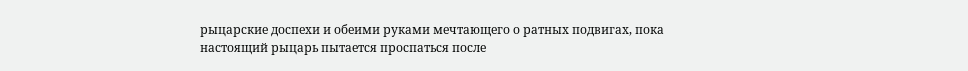рыцарские доспехи и обеими руками мечтающего о ратных подвигах, пока настоящий рыцарь пытается проспаться после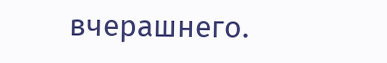вчерашнего.